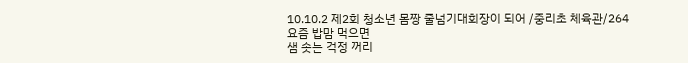10.10.2 제2회 청소년 몸짱 줄넘기대회장이 되어 /중리초 체육관/264
요즘 밥맘 먹으면
샘 솟는 걱정 꺼리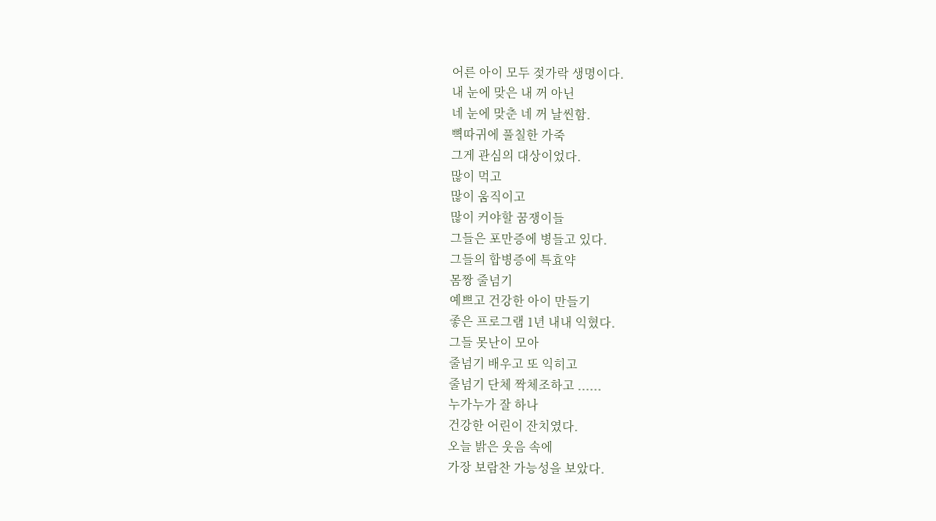어른 아이 모두 젖가락 생명이다.
내 눈에 맞은 내 꺼 아닌
네 눈에 맞춘 네 꺼 날씬함.
뼉따귀에 풀칠한 가죽
그게 관심의 대상이었다.
많이 먹고
많이 움직이고
많이 커야할 꿈쟁이들
그들은 포만증에 병들고 있다.
그들의 합병증에 특효약
몸짱 줄넘기
예쁘고 건강한 아이 만들기
좋은 프로그램 1년 내내 익혔다.
그들 못난이 모아
줄넘기 배우고 또 익히고
줄넘기 단체 짝체조하고 ......
누가누가 잘 하나
건강한 어린이 잔치였다.
오늘 밝은 웃음 속에
가장 보람찬 가능성을 보았다.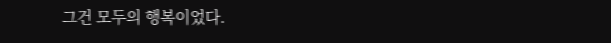그건 모두의 행복이었다.